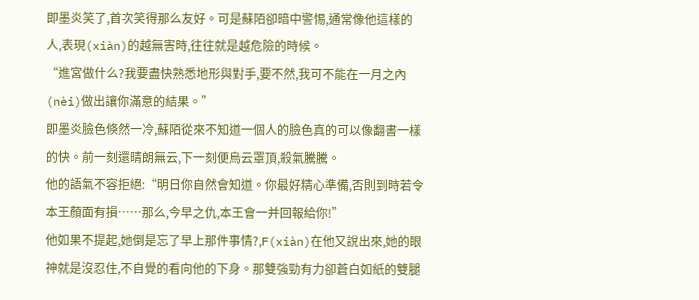即墨炎笑了,首次笑得那么友好。可是蘇陌卻暗中警惕,通常像他這樣的人,表現(xiàn)的越無害時,往往就是越危險的時候。
“進宮做什么?我要盡快熟悉地形與對手,要不然,我可不能在一月之內(nèi)做出讓你滿意的結果。”
即墨炎臉色倏然一冷,蘇陌從來不知道一個人的臉色真的可以像翻書一樣的快。前一刻還晴朗無云,下一刻便烏云罩頂,殺氣騰騰。
他的語氣不容拒絕:“明日你自然會知道。你最好精心準備,否則到時若令本王顏面有損……那么,今早之仇,本王會一并回報給你!”
他如果不提起,她倒是忘了早上那件事情?,F(xiàn)在他又說出來,她的眼神就是沒忍住,不自覺的看向他的下身。那雙強勁有力卻蒼白如紙的雙腿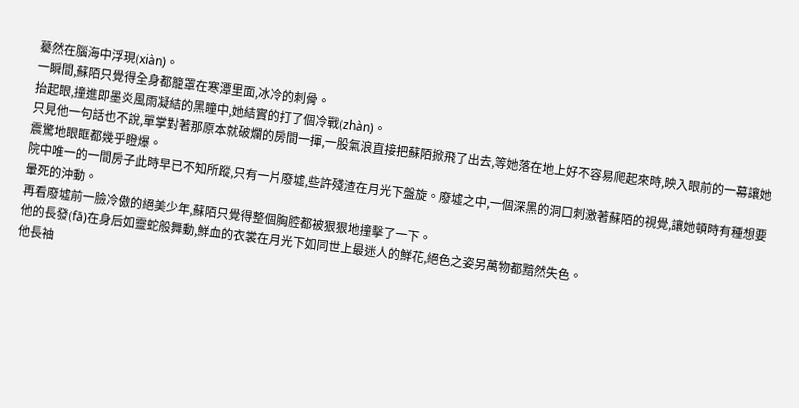驀然在腦海中浮現(xiàn)。
一瞬間,蘇陌只覺得全身都籠罩在寒潭里面,冰冷的刺骨。
抬起眼,撞進即墨炎風雨凝結的黑瞳中,她結實的打了個冷戰(zhàn)。
只見他一句話也不說,單掌對著那原本就破爛的房間一揮,一股氣浪直接把蘇陌掀飛了出去,等她落在地上好不容易爬起來時,映入眼前的一幕讓她震驚地眼眶都幾乎瞪爆。
院中唯一的一間房子此時早已不知所蹤,只有一片廢墟,些許殘渣在月光下盤旋。廢墟之中,一個深黑的洞口刺激著蘇陌的視覺,讓她頓時有種想要暈死的沖動。
再看廢墟前一臉冷傲的絕美少年,蘇陌只覺得整個胸腔都被狠狠地撞擊了一下。
他的長發(fā)在身后如靈蛇般舞動,鮮血的衣裳在月光下如同世上最迷人的鮮花,絕色之姿另萬物都黯然失色。
他長袖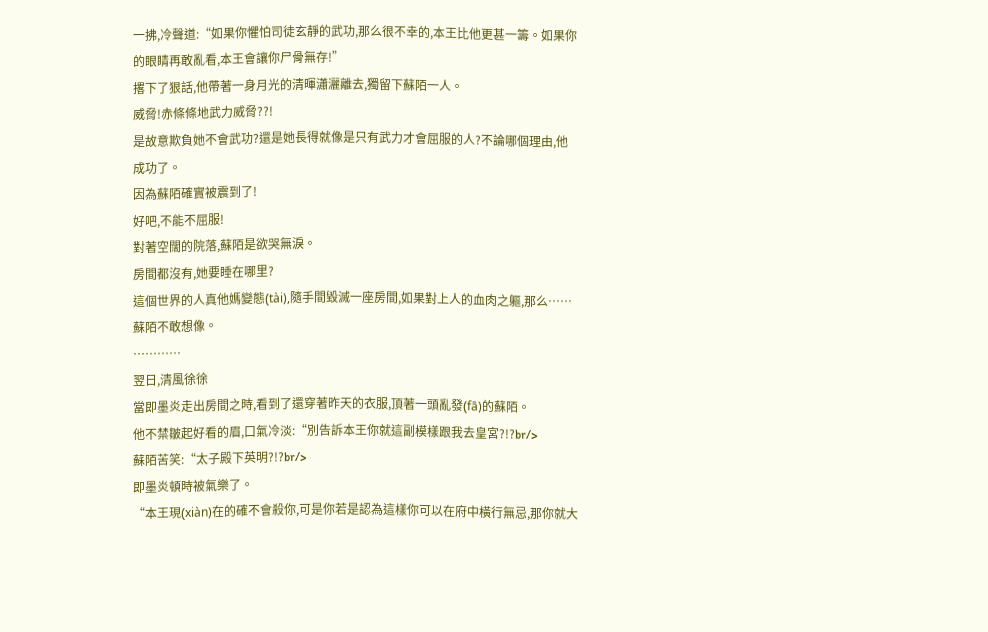一拂,冷聲道:“如果你懼怕司徒玄靜的武功,那么很不幸的,本王比他更甚一籌。如果你的眼睛再敢亂看,本王會讓你尸骨無存!”
撂下了狠話,他帶著一身月光的清暉瀟灑離去,獨留下蘇陌一人。
威脅!赤條條地武力威脅??!
是故意欺負她不會武功?還是她長得就像是只有武力才會屈服的人?不論哪個理由,他成功了。
因為蘇陌確實被震到了!
好吧,不能不屈服!
對著空闊的院落,蘇陌是欲哭無淚。
房間都沒有,她要睡在哪里?
這個世界的人真他媽變態(tài),隨手間毀滅一座房間,如果對上人的血肉之軀,那么……
蘇陌不敢想像。
…………
翌日,清風徐徐
當即墨炎走出房間之時,看到了還穿著昨天的衣服,頂著一頭亂發(fā)的蘇陌。
他不禁皺起好看的眉,口氣冷淡:“別告訴本王你就這副模樣跟我去皇宮?!?br/>
蘇陌苦笑:“太子殿下英明?!?br/>
即墨炎頓時被氣樂了。
“本王現(xiàn)在的確不會殺你,可是你若是認為這樣你可以在府中橫行無忌,那你就大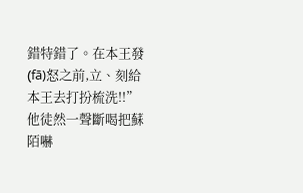錯特錯了。在本王發(fā)怒之前,立、刻給本王去打扮梳洗!!”
他徒然一聲斷喝把蘇陌嚇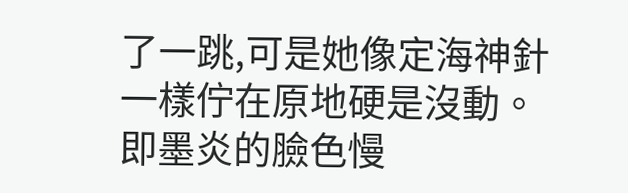了一跳,可是她像定海神針一樣佇在原地硬是沒動。即墨炎的臉色慢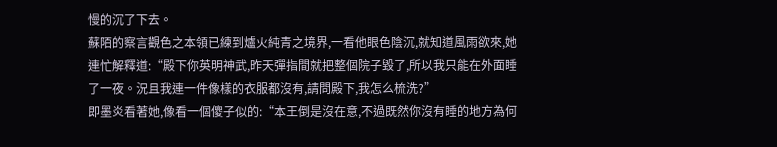慢的沉了下去。
蘇陌的察言觀色之本領已練到爐火純青之境界,一看他眼色陰沉,就知道風雨欲來,她連忙解釋道:“殿下你英明神武,昨天彈指間就把整個院子毀了,所以我只能在外面睡了一夜。況且我連一件像樣的衣服都沒有,請問殿下,我怎么梳洗?”
即墨炎看著她,像看一個傻子似的:“本王倒是沒在意,不過既然你沒有睡的地方為何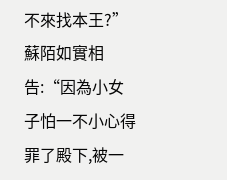不來找本王?”
蘇陌如實相告:“因為小女子怕一不小心得罪了殿下,被一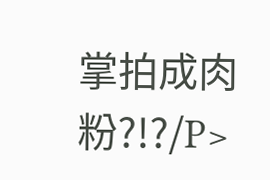掌拍成肉粉?!?/P>